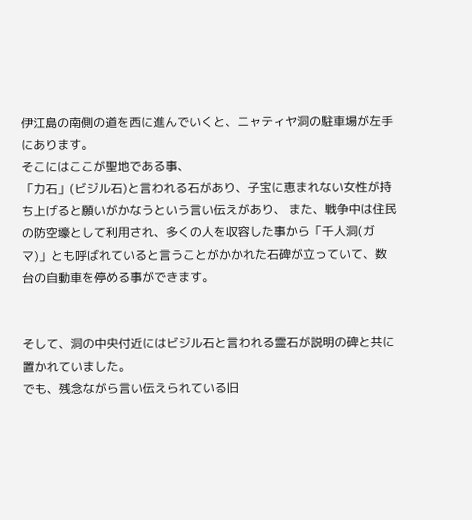伊江島の南側の道を西に進んでいくと、ニャティヤ洞の駐車場が左手にあります。
そこにはここが聖地である事、
「力石」(ビジル石)と言われる石があり、子宝に恵まれない女性が持ち上げると願いがかなうという言い伝えがあり、 また、戦争中は住民の防空壕として利用され、多くの人を収容した事から「千人洞(ガマ)」とも呼ばれていると言うことがかかれた石碑が立っていて、数台の自動車を停める事ができます。


そして、洞の中央付近にはビジル石と言われる霊石が説明の碑と共に置かれていました。
でも、残念ながら言い伝えられている旧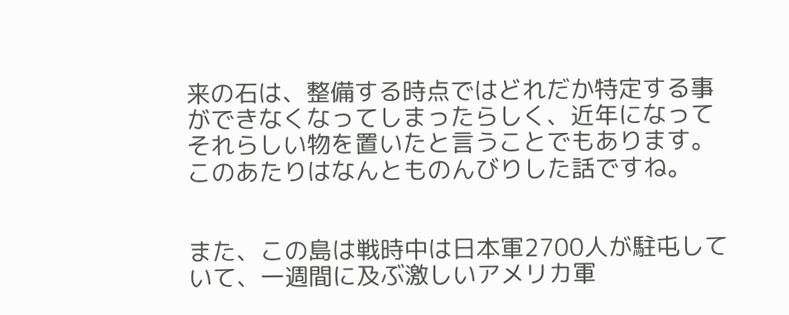来の石は、整備する時点ではどれだか特定する事ができなくなってしまったらしく、近年になってそれらしい物を置いたと言うことでもあります。
このあたりはなんとものんびりした話ですね。


また、この島は戦時中は日本軍2700人が駐屯していて、一週間に及ぶ激しいアメリカ軍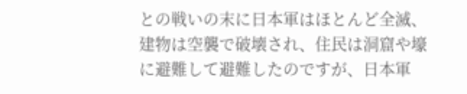との戦いの末に日本軍はほとんど全滅、建物は空襲で破壊され、住民は洞窟や壕に避難して避難したのですが、日本軍